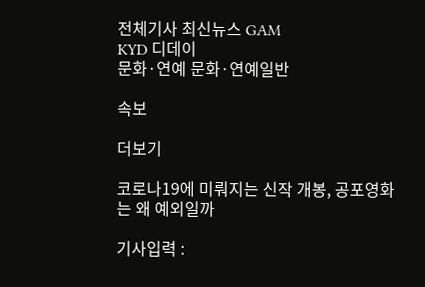전체기사 최신뉴스 GAM
KYD 디데이
문화·연예 문화·연예일반

속보

더보기

코로나19에 미뤄지는 신작 개봉, 공포영화는 왜 예외일까

기사입력 :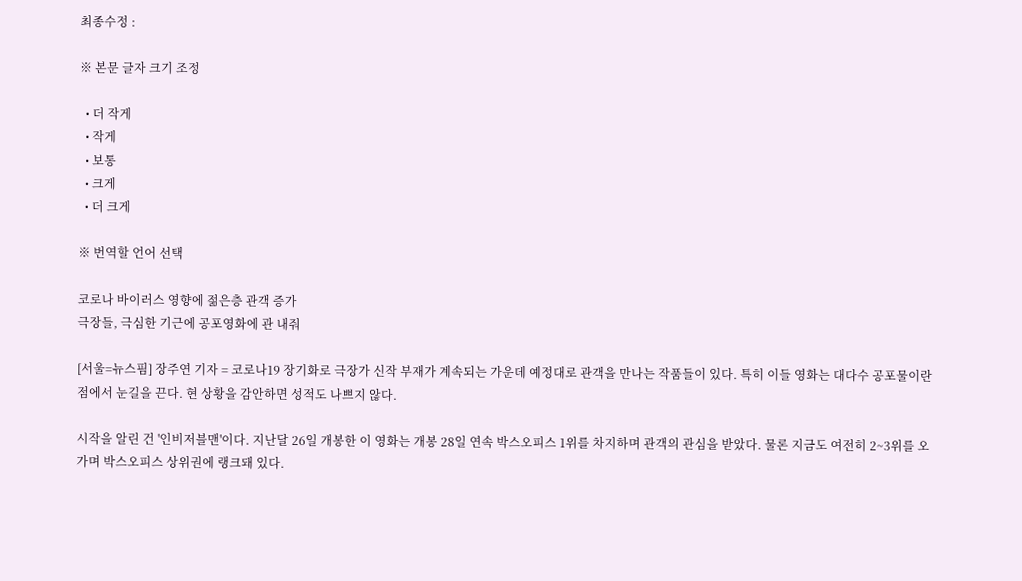최종수정 :

※ 본문 글자 크기 조정

  • 더 작게
  • 작게
  • 보통
  • 크게
  • 더 크게

※ 번역할 언어 선택

코로나 바이러스 영향에 젊은층 관객 증가
극장들, 극심한 기근에 공포영화에 관 내줘

[서울=뉴스핌] 장주연 기자 = 코로나19 장기화로 극장가 신작 부재가 계속되는 가운데 예정대로 관객을 만나는 작품들이 있다. 특히 이들 영화는 대다수 공포물이란 점에서 눈길을 끈다. 현 상황을 감안하면 성적도 나쁘지 않다.

시작을 알린 건 '인비저블맨'이다. 지난달 26일 개봉한 이 영화는 개봉 28일 연속 박스오피스 1위를 차지하며 관객의 관심을 받았다. 물론 지금도 여전히 2~3위를 오가며 박스오피스 상위권에 랭크돼 있다.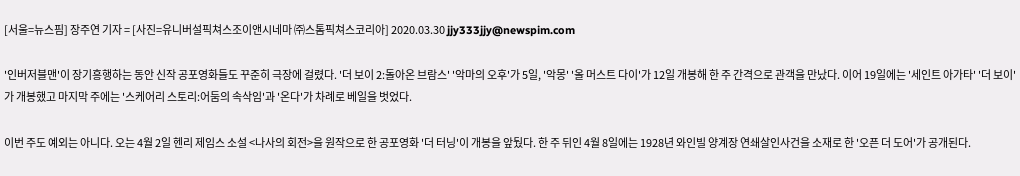[서울=뉴스핌] 장주연 기자 = [사진=유니버설픽쳐스조이앤시네마 ㈜스톰픽쳐스코리아] 2020.03.30 jjy333jjy@newspim.com

'인버저블맨'이 장기흥행하는 동안 신작 공포영화들도 꾸준히 극장에 걸렸다. '더 보이 2:돌아온 브람스' '악마의 오후'가 5일, '악몽' '올 머스트 다이'가 12일 개봉해 한 주 간격으로 관객을 만났다. 이어 19일에는 '세인트 아가타' '더 보이'가 개봉했고 마지막 주에는 '스케어리 스토리:어둠의 속삭임'과 '온다'가 차례로 베일을 벗었다.

이번 주도 예외는 아니다. 오는 4월 2일 헨리 제임스 소설 <나사의 회전>을 원작으로 한 공포영화 '더 터닝'이 개봉을 앞뒀다. 한 주 뒤인 4월 8일에는 1928년 와인빌 양계장 연쇄살인사건을 소재로 한 '오픈 더 도어'가 공개된다.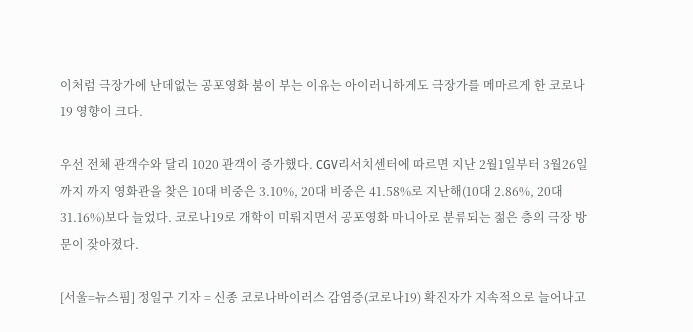이처럼 극장가에 난데없는 공포영화 붐이 부는 이유는 아이러니하게도 극장가를 메마르게 한 코로나19 영향이 크다.

우선 전체 관객수와 달리 1020 관객이 증가했다. CGV리서치센터에 따르면 지난 2월1일부터 3월26일까지 까지 영화관을 찾은 10대 비중은 3.10%, 20대 비중은 41.58%로 지난해(10대 2.86%, 20대 31.16%)보다 늘었다. 코로나19로 개학이 미뤄지면서 공포영화 마니아로 분류되는 젊은 층의 극장 방문이 잦아졌다.

[서울=뉴스핌] 정일구 기자 = 신종 코로나바이러스 감염증(코로나19) 확진자가 지속적으로 늘어나고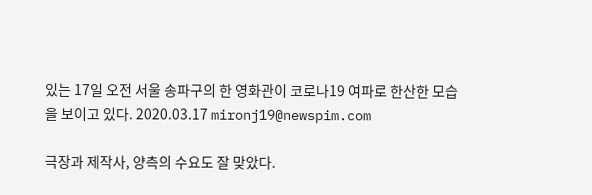있는 17일 오전 서울 송파구의 한 영화관이 코로나19 여파로 한산한 모습을 보이고 있다. 2020.03.17 mironj19@newspim.com

극장과 제작사, 양측의 수요도 잘 맞았다.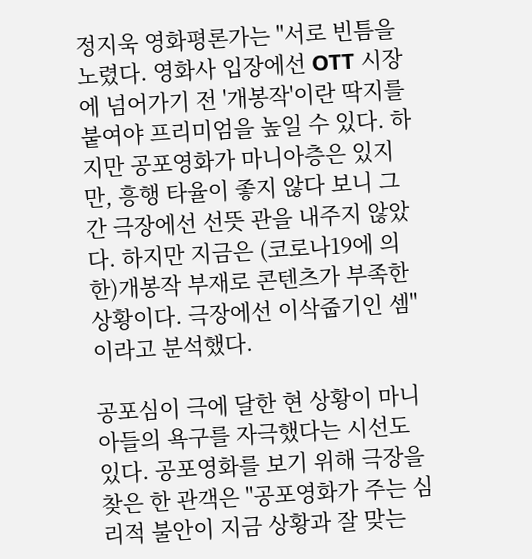정지욱 영화평론가는 "서로 빈틈을 노렸다. 영화사 입장에선 OTT 시장에 넘어가기 전 '개봉작'이란 딱지를 붙여야 프리미엄을 높일 수 있다. 하지만 공포영화가 마니아층은 있지만, 흥행 타율이 좋지 않다 보니 그간 극장에선 선뜻 관을 내주지 않았다. 하지만 지금은 (코로나19에 의한)개봉작 부재로 콘텐츠가 부족한 상황이다. 극장에선 이삭줍기인 셈"이라고 분석했다.

공포심이 극에 달한 현 상황이 마니아들의 욕구를 자극했다는 시선도 있다. 공포영화를 보기 위해 극장을 찾은 한 관객은 "공포영화가 주는 심리적 불안이 지금 상황과 잘 맞는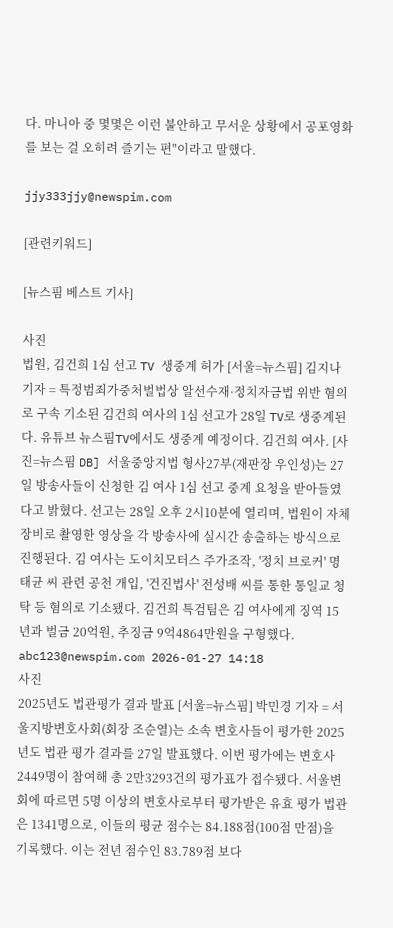다. 마니아 중 몇몇은 이런 불안하고 무서운 상황에서 공포영화를 보는 걸 오히려 즐기는 편"이라고 말했다.

jjy333jjy@newspim.com

[관련키워드]

[뉴스핌 베스트 기사]

사진
법원, 김건희 1심 선고 TV 생중계 허가 [서울=뉴스핌] 김지나 기자 = 특정범죄가중처벌법상 알선수재·정치자금법 위반 혐의로 구속 기소된 김건희 여사의 1심 선고가 28일 TV로 생중계된다. 유튜브 뉴스핌TV에서도 생중계 예정이다. 김건희 여사. [사진=뉴스핌 DB] 서울중앙지법 형사27부(재판장 우인성)는 27일 방송사들이 신청한 김 여사 1심 선고 중계 요청을 받아들였다고 밝혔다. 선고는 28일 오후 2시10분에 열리며, 법원이 자체 장비로 촬영한 영상을 각 방송사에 실시간 송출하는 방식으로 진행된다. 김 여사는 도이치모터스 주가조작, '정치 브로커' 명태균 씨 관련 공천 개입, '건진법사' 전성배 씨를 통한 통일교 청탁 등 혐의로 기소됐다. 김건희 특검팀은 김 여사에게 징역 15년과 벌금 20억원, 추징금 9억4864만원을 구형했다.   abc123@newspim.com 2026-01-27 14:18
사진
2025년도 법관평가 결과 발표 [서울=뉴스핌] 박민경 기자 = 서울지방변호사회(회장 조순열)는 소속 변호사들이 평가한 2025년도 법관 평가 결과를 27일 발표했다. 이번 평가에는 변호사 2449명이 참여해 총 2만3293건의 평가표가 접수됐다. 서울변회에 따르면 5명 이상의 변호사로부터 평가받은 유효 평가 법관은 1341명으로, 이들의 평균 점수는 84.188점(100점 만점)을 기록했다. 이는 전년 점수인 83.789점 보다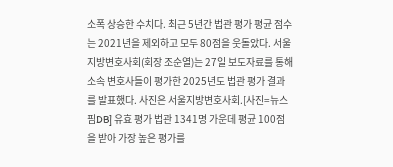소폭 상승한 수치다. 최근 5년간 법관 평가 평균 점수는 2021년을 제외하고 모두 80점을 웃돌았다. 서울지방변호사회(회장 조순열)는 27일 보도자료를 통해 소속 변호사들이 평가한 2025년도 법관 평가 결과를 발표했다. 사진은 서울지방변호사회.[사진=뉴스핌DB] 유효 평가 법관 1341명 가운데 평균 100점을 받아 가장 높은 평가를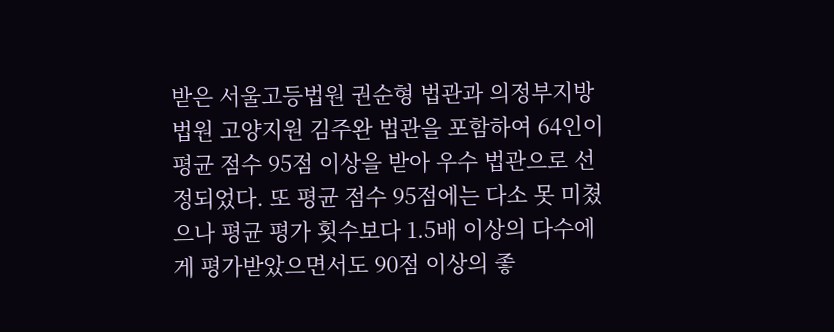받은 서울고등법원 권순형 법관과 의정부지방법원 고양지원 김주완 법관을 포함하여 64인이 평균 점수 95점 이상을 받아 우수 법관으로 선정되었다. 또 평균 점수 95점에는 다소 못 미쳤으나 평균 평가 횟수보다 1.5배 이상의 다수에게 평가받았으면서도 90점 이상의 좋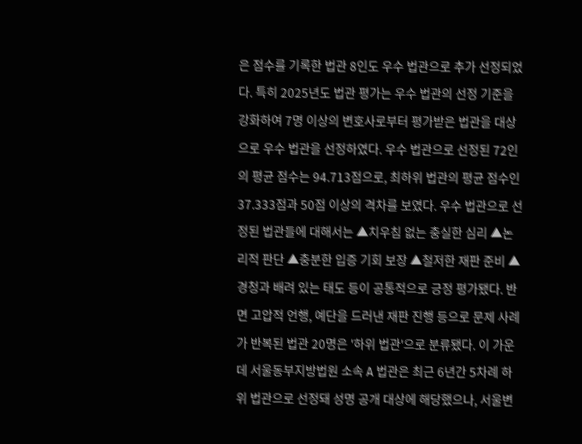은 점수를 기록한 법관 8인도 우수 법관으로 추가 선정되었다. 특히 2025년도 법관 평가는 우수 법관의 선정 기준을 강화하여 7명 이상의 변호사로부터 평가받은 법관을 대상으로 우수 법관을 선정하였다. 우수 법관으로 선정된 72인의 평균 점수는 94.713점으로, 최하위 법관의 평균 점수인 37.333점과 50점 이상의 격차를 보였다. 우수 법관으로 선정된 법관들에 대해서는 ▲치우침 없는 충실한 심리 ▲논리적 판단 ▲충분한 입증 기회 보장 ▲철저한 재판 준비 ▲경청과 배려 있는 태도 등이 공통적으로 긍정 평가됐다. 반면 고압적 언행, 예단을 드러낸 재판 진행 등으로 문제 사례가 반복된 법관 20명은 '하위 법관'으로 분류됐다. 이 가운데 서울동부지방법원 소속 A 법관은 최근 6년간 5차례 하위 법관으로 선정돼 성명 공개 대상에 해당했으나, 서울변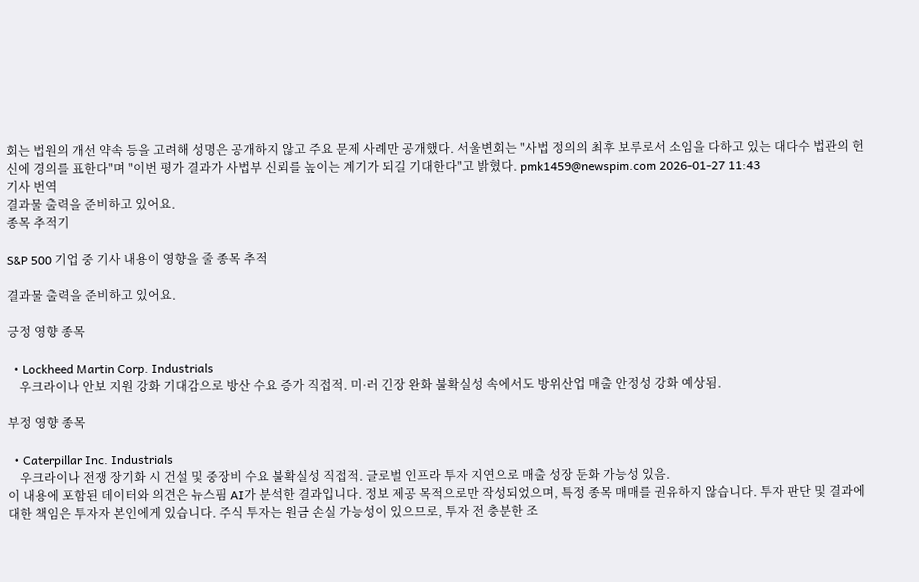회는 법원의 개선 약속 등을 고려해 성명은 공개하지 않고 주요 문제 사례만 공개했다. 서울변회는 "사법 정의의 최후 보루로서 소임을 다하고 있는 대다수 법관의 헌신에 경의를 표한다"며 "이번 평가 결과가 사법부 신뢰를 높이는 계기가 되길 기대한다"고 밝혔다. pmk1459@newspim.com 2026-01-27 11:43
기사 번역
결과물 출력을 준비하고 있어요.
종목 추적기

S&P 500 기업 중 기사 내용이 영향을 줄 종목 추적

결과물 출력을 준비하고 있어요.

긍정 영향 종목

  • Lockheed Martin Corp. Industrials
    우크라이나 안보 지원 강화 기대감으로 방산 수요 증가 직접적. 미·러 긴장 완화 불확실성 속에서도 방위산업 매출 안정성 강화 예상됨.

부정 영향 종목

  • Caterpillar Inc. Industrials
    우크라이나 전쟁 장기화 시 건설 및 중장비 수요 불확실성 직접적. 글로벌 인프라 투자 지연으로 매출 성장 둔화 가능성 있음.
이 내용에 포함된 데이터와 의견은 뉴스핌 AI가 분석한 결과입니다. 정보 제공 목적으로만 작성되었으며, 특정 종목 매매를 권유하지 않습니다. 투자 판단 및 결과에 대한 책임은 투자자 본인에게 있습니다. 주식 투자는 원금 손실 가능성이 있으므로, 투자 전 충분한 조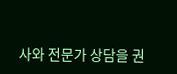사와 전문가 상담을 권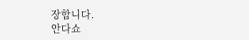장합니다.
안다쇼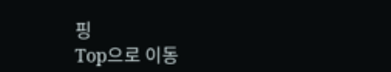핑
Top으로 이동